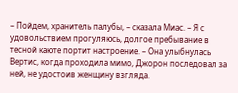– Пойдем, хранитель палубы, – сказала Миас. – Я с удовольствием прогуляюсь, долгое пребывание в тесной каюте портит настроение. – Она улыбнулась Вертис, когда проходила мимо, Джорон последовал за ней, не удостоив женщину взгляда.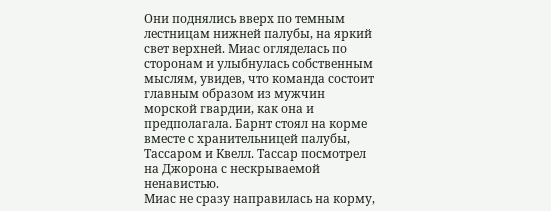Они поднялись вверх по темным лестницам нижней палубы, на яркий свет верхней. Миас огляделась по сторонам и улыбнулась собственным мыслям, увидев, что команда состоит главным образом из мужчин морской гвардии, как она и предполагала. Барнт стоял на корме вместе с хранительницей палубы, Тассаром и Квелл. Тассар посмотрел на Джорона с нескрываемой ненавистью.
Миас не сразу направилась на корму,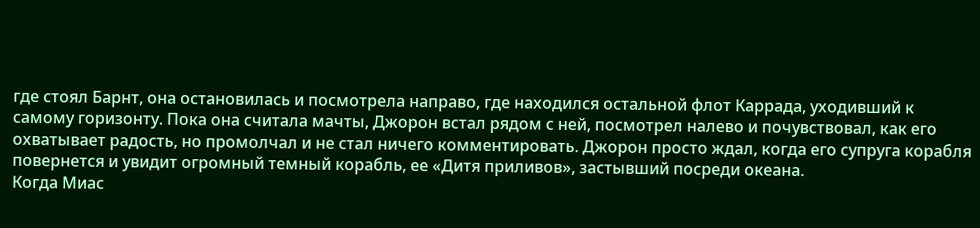где стоял Барнт, она остановилась и посмотрела направо, где находился остальной флот Каррада, уходивший к самому горизонту. Пока она считала мачты, Джорон встал рядом с ней, посмотрел налево и почувствовал, как его охватывает радость, но промолчал и не стал ничего комментировать. Джорон просто ждал, когда его супруга корабля повернется и увидит огромный темный корабль, ее «Дитя приливов», застывший посреди океана.
Когда Миас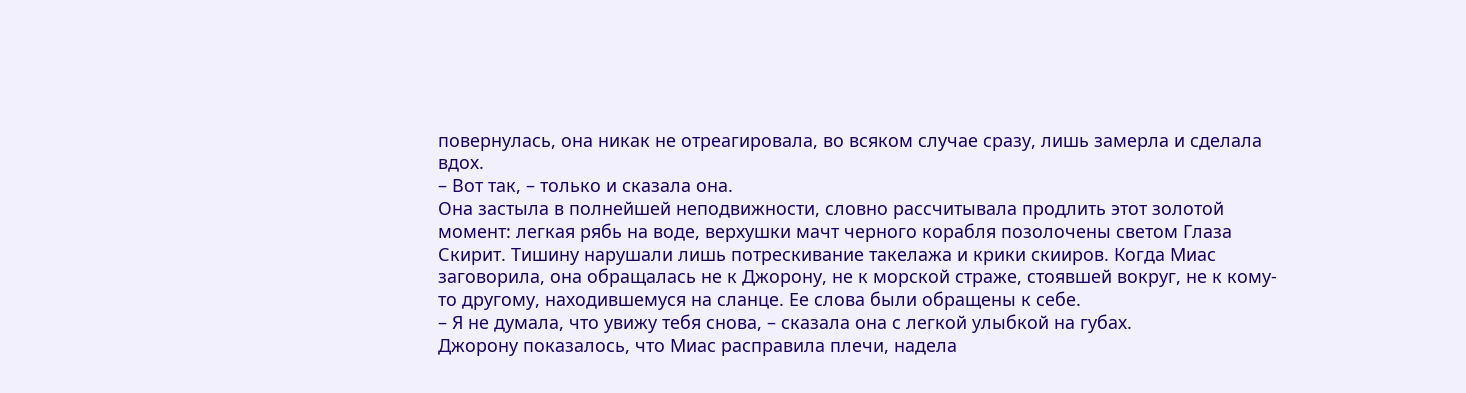повернулась, она никак не отреагировала, во всяком случае сразу, лишь замерла и сделала вдох.
– Вот так, – только и сказала она.
Она застыла в полнейшей неподвижности, словно рассчитывала продлить этот золотой момент: легкая рябь на воде, верхушки мачт черного корабля позолочены светом Глаза Скирит. Тишину нарушали лишь потрескивание такелажа и крики скииров. Когда Миас заговорила, она обращалась не к Джорону, не к морской страже, стоявшей вокруг, не к кому-то другому, находившемуся на сланце. Ее слова были обращены к себе.
– Я не думала, что увижу тебя снова, – сказала она с легкой улыбкой на губах.
Джорону показалось, что Миас расправила плечи, надела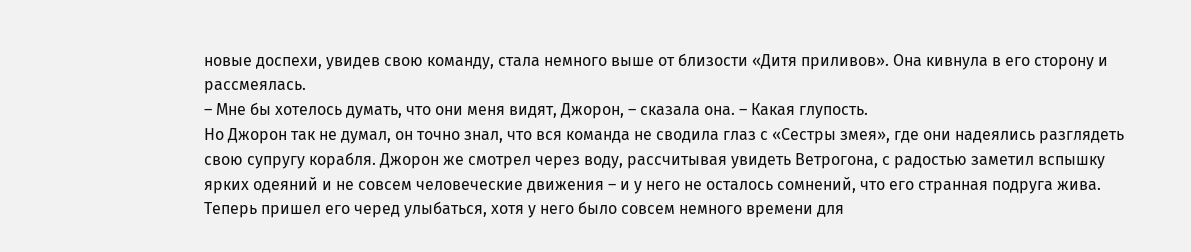новые доспехи, увидев свою команду, стала немного выше от близости «Дитя приливов». Она кивнула в его сторону и рассмеялась.
– Мне бы хотелось думать, что они меня видят, Джорон, – сказала она. – Какая глупость.
Но Джорон так не думал, он точно знал, что вся команда не сводила глаз с «Сестры змея», где они надеялись разглядеть свою супругу корабля. Джорон же смотрел через воду, рассчитывая увидеть Ветрогона, с радостью заметил вспышку ярких одеяний и не совсем человеческие движения – и у него не осталось сомнений, что его странная подруга жива. Теперь пришел его черед улыбаться, хотя у него было совсем немного времени для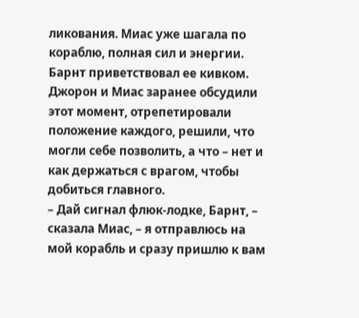ликования. Миас уже шагала по кораблю, полная сил и энергии. Барнт приветствовал ее кивком. Джорон и Миас заранее обсудили этот момент, отрепетировали положение каждого, решили, что могли себе позволить, а что – нет и как держаться с врагом, чтобы добиться главного.
– Дай сигнал флюк-лодке, Барнт, – сказала Миас, – я отправлюсь на мой корабль и сразу пришлю к вам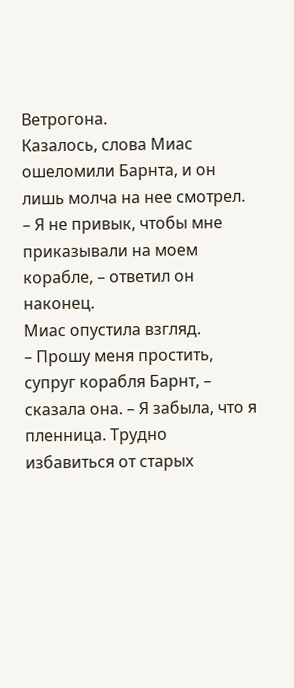Ветрогона.
Казалось, слова Миас ошеломили Барнта, и он лишь молча на нее смотрел.
– Я не привык, чтобы мне приказывали на моем корабле, – ответил он наконец.
Миас опустила взгляд.
– Прошу меня простить, супруг корабля Барнт, – сказала она. – Я забыла, что я пленница. Трудно избавиться от старых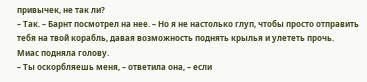привычек, не так ли?
– Так. – Барнт посмотрел на нее. – Но я не настолько глуп, чтобы просто отправить тебя на твой корабль, давая возможность поднять крылья и улететь прочь.
Миас подняла голову.
– Ты оскорбляешь меня, – ответила она, – если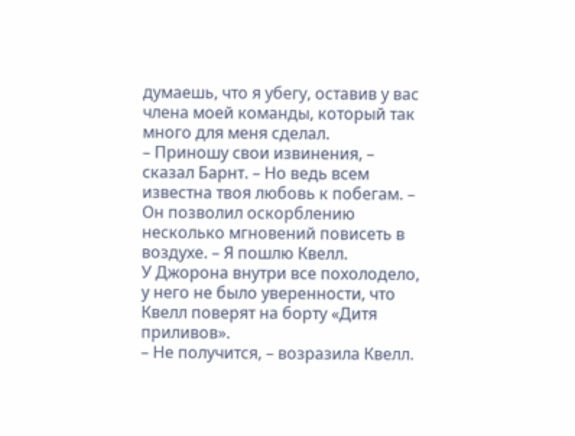думаешь, что я убегу, оставив у вас члена моей команды, который так много для меня сделал.
– Приношу свои извинения, – сказал Барнт. – Но ведь всем известна твоя любовь к побегам. – Он позволил оскорблению несколько мгновений повисеть в воздухе. – Я пошлю Квелл.
У Джорона внутри все похолодело, у него не было уверенности, что Квелл поверят на борту «Дитя приливов».
– Не получится, – возразила Квелл.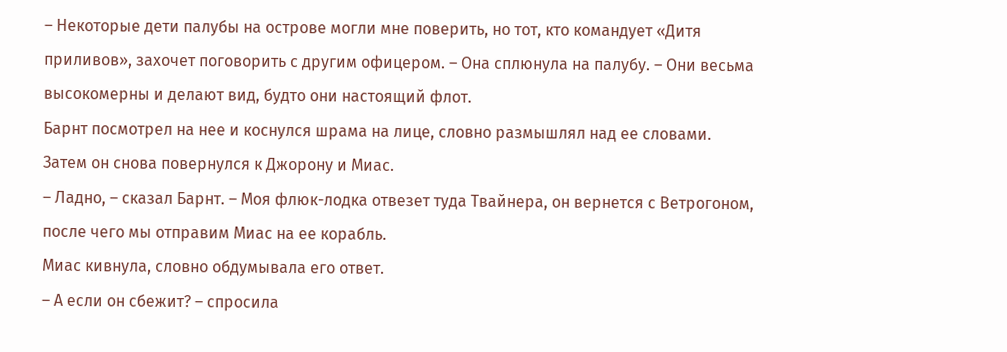– Некоторые дети палубы на острове могли мне поверить, но тот, кто командует «Дитя приливов», захочет поговорить с другим офицером. – Она сплюнула на палубу. – Они весьма высокомерны и делают вид, будто они настоящий флот.
Барнт посмотрел на нее и коснулся шрама на лице, словно размышлял над ее словами. Затем он снова повернулся к Джорону и Миас.
– Ладно, – сказал Барнт. – Моя флюк-лодка отвезет туда Твайнера, он вернется с Ветрогоном, после чего мы отправим Миас на ее корабль.
Миас кивнула, словно обдумывала его ответ.
– А если он сбежит? – спросила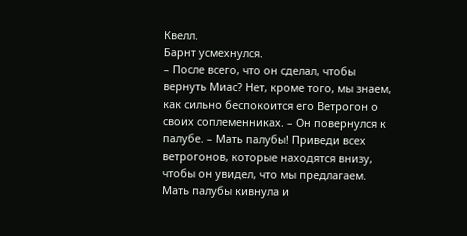Квелл.
Барнт усмехнулся.
– После всего, что он сделал, чтобы вернуть Миас? Нет, кроме того, мы знаем, как сильно беспокоится его Ветрогон о своих соплеменниках. – Он повернулся к палубе. – Мать палубы! Приведи всех ветрогонов, которые находятся внизу, чтобы он увидел, что мы предлагаем.
Мать палубы кивнула и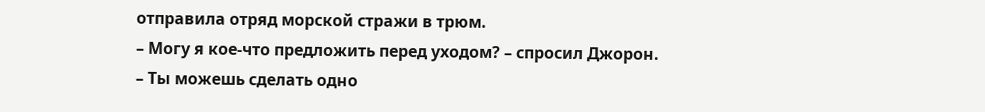отправила отряд морской стражи в трюм.
– Могу я кое-что предложить перед уходом? – спросил Джорон.
– Ты можешь сделать одно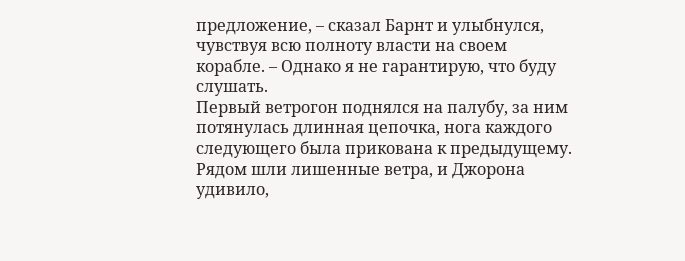предложение, – сказал Барнт и улыбнулся, чувствуя всю полноту власти на своем корабле. – Однако я не гарантирую, что буду слушать.
Первый ветрогон поднялся на палубу, за ним потянулась длинная цепочка, нога каждого следующего была прикована к предыдущему. Рядом шли лишенные ветра, и Джорона удивило,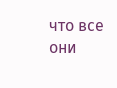что все они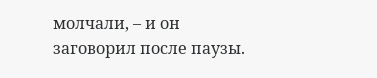молчали, – и он заговорил после паузы.